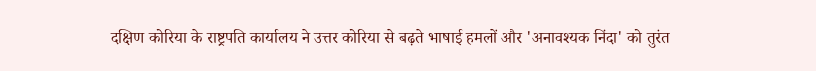दक्षिण कोरिया के राष्ट्रपति कार्यालय ने उत्तर कोरिया से बढ़ते भाषाई हमलों और 'अनावश्यक निंदा' को तुरंत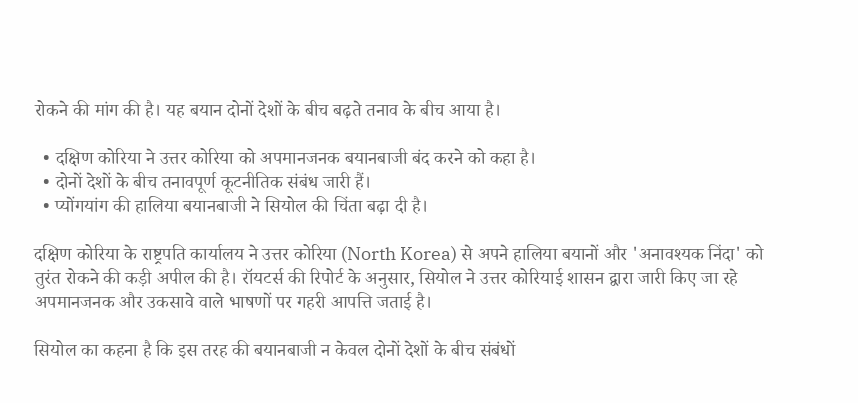रोकने की मांग की है। यह बयान दोनों देशों के बीच बढ़ते तनाव के बीच आया है।

  • दक्षिण कोरिया ने उत्तर कोरिया को अपमानजनक बयानबाजी बंद करने को कहा है।
  • दोनों देशों के बीच तनावपूर्ण कूटनीतिक संबंध जारी हैं।
  • प्योंगयांग की हालिया बयानबाजी ने सियोल की चिंता बढ़ा दी है।

दक्षिण कोरिया के राष्ट्रपति कार्यालय ने उत्तर कोरिया (North Korea) से अपने हालिया बयानों और 'अनावश्यक निंदा' को तुरंत रोकने की कड़ी अपील की है। रॉयटर्स की रिपोर्ट के अनुसार, सियोल ने उत्तर कोरियाई शासन द्वारा जारी किए जा रहे अपमानजनक और उकसावे वाले भाषणों पर गहरी आपत्ति जताई है।

सियोल का कहना है कि इस तरह की बयानबाजी न केवल दोनों देशों के बीच संबंधों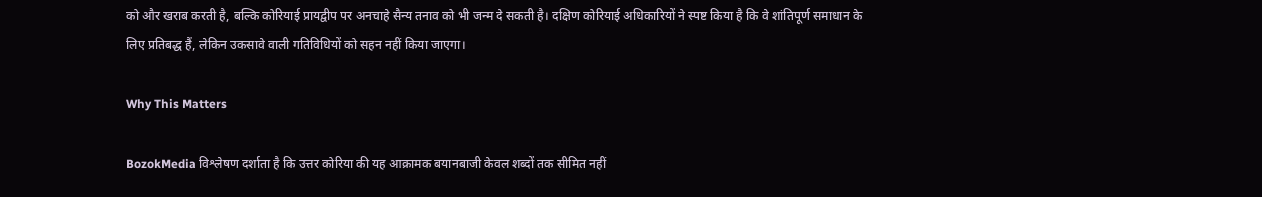को और खराब करती है, बल्कि कोरियाई प्रायद्वीप पर अनचाहे सैन्य तनाव को भी जन्म दे सकती है। दक्षिण कोरियाई अधिकारियों ने स्पष्ट किया है कि वे शांतिपूर्ण समाधान के लिए प्रतिबद्ध हैं, लेकिन उकसावे वाली गतिविधियों को सहन नहीं किया जाएगा।

Why This Matters

BozokMedia विश्लेषण दर्शाता है कि उत्तर कोरिया की यह आक्रामक बयानबाजी केवल शब्दों तक सीमित नहीं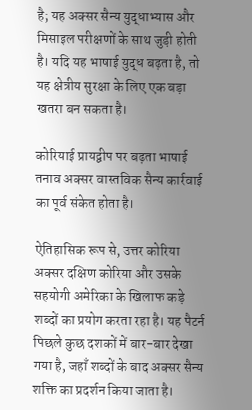है; यह अक्सर सैन्य युद्धाभ्यास और मिसाइल परीक्षणों के साथ जुड़ी होती है। यदि यह भाषाई युद्ध बढ़ता है, तो यह क्षेत्रीय सुरक्षा के लिए एक बड़ा खतरा बन सकता है।

कोरियाई प्रायद्वीप पर बढ़ता भाषाई तनाव अक्सर वास्तविक सैन्य कार्रवाई का पूर्व संकेत होता है।

ऐतिहासिक रूप से, उत्तर कोरिया अक्सर दक्षिण कोरिया और उसके सहयोगी अमेरिका के खिलाफ कड़े शब्दों का प्रयोग करता रहा है। यह पैटर्न पिछले कुछ दशकों में बार-बार देखा गया है, जहाँ शब्दों के बाद अक्सर सैन्य शक्ति का प्रदर्शन किया जाता है।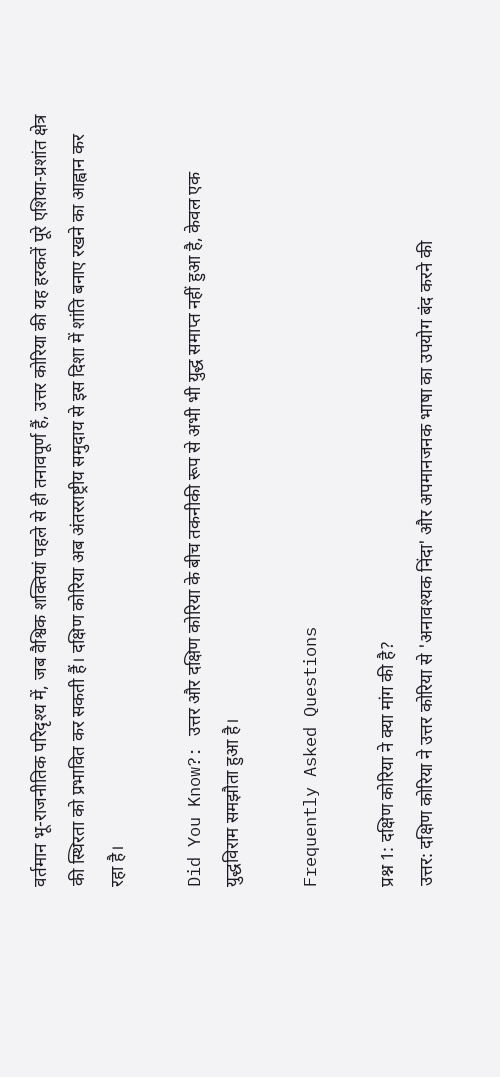वर्तमान भू-राजनीतिक परिदृश्य में, जब वैश्विक शक्तियां पहले से ही तनावपूर्ण हैं, उत्तर कोरिया की यह हरकतें पूरे एशिया-प्रशांत क्षेत्र की स्थिरता को प्रभावित कर सकती हैं। दक्षिण कोरिया अब अंतरराष्ट्रीय समुदाय से इस दिशा में शांति बनाए रखने का आह्वान कर रहा है।

Did You Know?: उत्तर और दक्षिण कोरिया के बीच तकनीकी रूप से अभी भी युद्ध समाप्त नहीं हुआ है, केवल एक युद्धविराम समझौता हुआ है।

Frequently Asked Questions

प्रश्न 1: दक्षिण कोरिया ने क्या मांग की है?
उत्तर: दक्षिण कोरिया ने उत्तर कोरिया से 'अनावश्यक निंदा' और अपमानजनक भाषा का उपयोग बंद करने की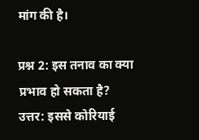मांग की है।

प्रश्न 2: इस तनाव का क्या प्रभाव हो सकता है?
उत्तर: इससे कोरियाई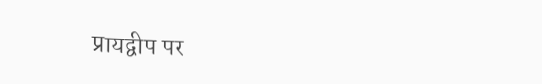प्रायद्वीप पर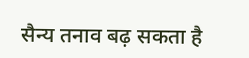सैन्य तनाव बढ़ सकता है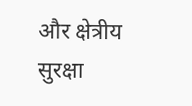और क्षेत्रीय सुरक्षा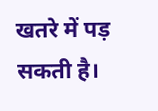खतरे में पड़ सकती है।